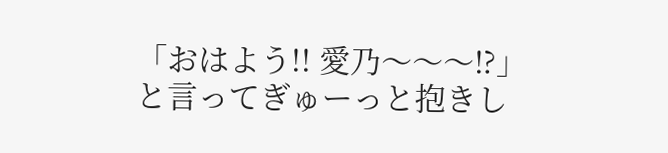「おはよう!! 愛乃〜〜〜⁉」 と言ってぎゅーっと抱きし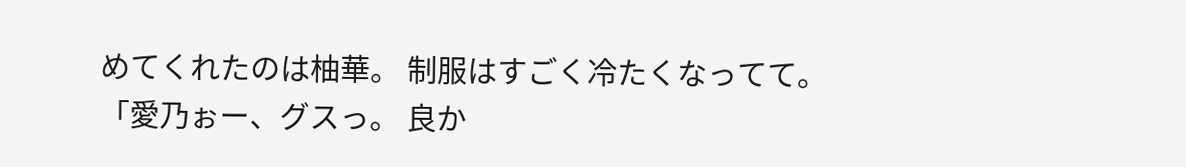めてくれたのは柚華。 制服はすごく冷たくなってて。 「愛乃ぉー、グスっ。 良か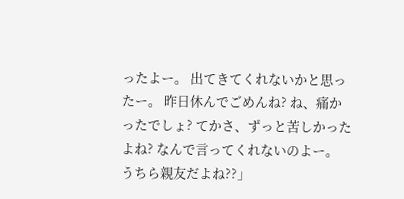ったよー。 出てきてくれないかと思ったー。 昨日休んでごめんね? ね、痛かったでしょ? てかさ、ずっと苦しかったよね? なんで言ってくれないのよー。 うちら親友だよね??」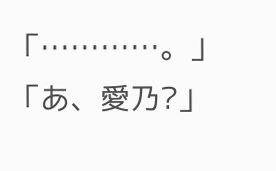「…………。」 「あ、愛乃?」